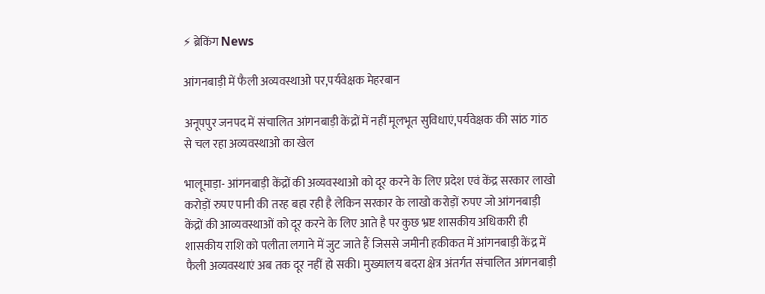⚡ ब्रेकिंग News

आंगनबाड़ी में फैली अव्यवस्थाओ पर,पर्यवेक्षक मेहरबान

अनूपपुर जनपद में संचालित आंगनबाड़ी केंद्रों में नहीं मूलभूत सुविधाएं,पर्यवेक्षक की सांठ गांठ से चल रहा अव्यवस्थाओ का खेल

भालूमाड़ा- आंगनबाड़ी केंद्रों की अव्यवस्थाओ को दूर करने के लिए प्रदेश एवं केंद्र सरकार लाखो करोड़ों रुपए पानी की तरह बहा रही है लेकिन सरकार के लाखो करोड़ों रुपए जो आंगनबाड़ी केंद्रों की आव्यवस्थाओं को दूर करने के लिए आते है पर कुछ भ्रष्ट शासकीय अधिकारी ही शासकीय राशि को पलीता लगाने में जुट जाते हैं जिससे जमीनी हकीकत में आंगनबाड़ी केंद्र में फैली अव्यवस्थाएं अब तक दूर नहीं हो सकी। मुख्यालय बदरा क्षेत्र अंतर्गत संचालित आंगनबाड़ी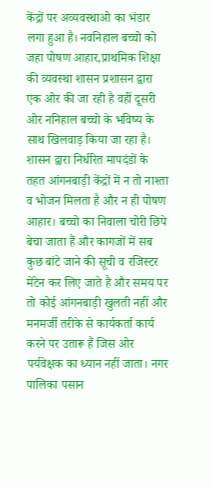केंद्रों पर अव्यवस्थाओ का भंडार लगा हुआ है। नवनिहाल बच्चो को जहा पोषण आहार,प्राथमिक शिक्षा की व्यवस्था शासन प्रशासन द्वारा एक ओर की जा रही है वहीं दूसरी ओर ननिहाल बच्चो के भविष्य के साथ खिलवाड़ किया जा रहा है। शासन द्वारा निर्धरित मापदंडों के तहत आंगनबाड़ी केंद्रों में न तो नाश्ता व भोजन मिलता है और न ही पोषण आहार। बच्चो का निवाला चोरी छिपे बेचा जाता हैं और कागजों में सब कुछ बांटे जाने की सूची व रजिस्टर मेंटेन कर लिए जाते है और समय पर तो कोई आंगनबाड़ी खुलती नहीं और मनमर्जी तरीके से कार्यकर्ता कार्य करने पर उतारू हैं जिस ओर पर्यवेक्षक का ध्यान नहीं जाता। नगर पालिका पसान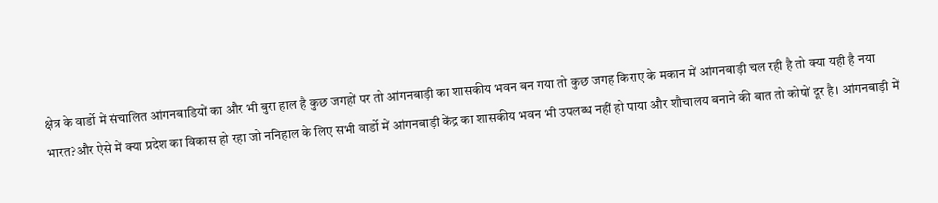क्षेत्र के वार्डो में संचालित आंगनबाडियों का और भी बुरा हाल है कुछ जगहों पर तो आंगनबाड़ी का शासकीय भवन बन गया तो कुछ जगह किराए के मकान में आंगनबाड़ी चल रही है तो क्या यही है नया भारत?और ऐसे में क्या प्रदेश का विकास हो रहा जो ननिहाल के लिए सभी वार्डो में आंगनबाड़ी केंद्र का शासकीय भवन भी उपलब्ध नहीं हो पाया और शौचालय बनाने की बात तो कोषों दूर है। आंगनबाड़ी में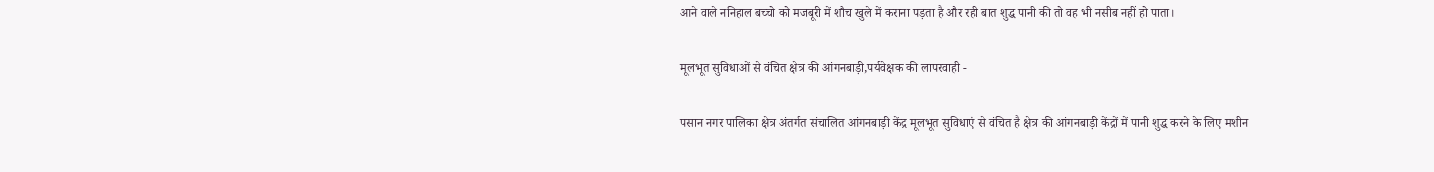आने वाले ननिहाल बच्चो को मजबूरी में शौच खुले में कराना पड़ता है और रही बात शुद्ध पानी की तो वह भी नसीब नहीं हो पाता।

मूलभूत सुविधाओं से वंचित क्षेत्र की आंगनबाड़ी,पर्यवेक्षक की लापरवाही -

पसान नगर पालिका क्षेत्र अंतर्गत संचालित आंगनबाड़ी केंद्र मूलभूत सुविधाएं से वंचित है क्षेत्र की आंगनबाड़ी केंद्रों में पानी शुद्ध करने के लिए मशीन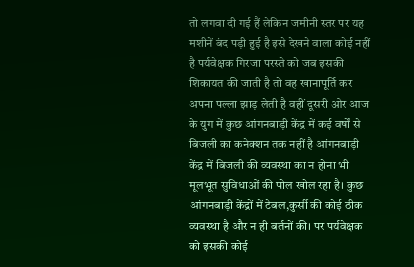तो लगवा दी गई हैं लेकिन जमीनी स्तर पर यह मशीनें बंद पड़ी हुई है इसे देखने वाला कोई नहीं है पर्यवेक्षक गिरजा परस्ते को जब इसकी शिकायत की जाती है तो वह खानापूर्ति कर अपना पल्ला झाड़ लेती है वहीं दूसरी ओर आज के युग में कुछ आंगनबाड़ी केंद्र में कई वर्षों से बिजली का कनेक्शन तक नहीं है आंगनबाड़ी केंद्र में बिजली की व्यवस्था का न होना भी मूलभूत सुविधाओं की पोल खोल रहा है। कुछ आंगनबाड़ी केंद्रों में टेबल,कुर्सी की कोई ठीक व्यवस्था है और न ही बर्तनों की। पर पर्यवेक्षक को इसकी कोई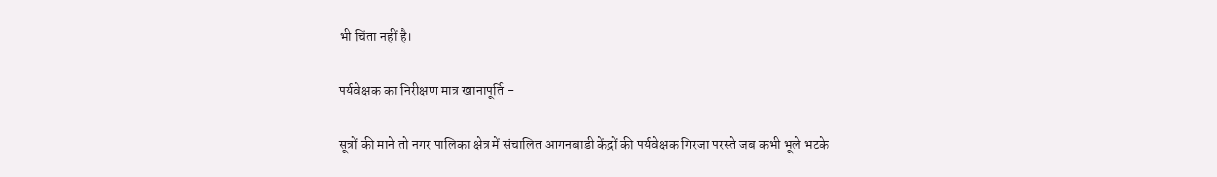भी चिंता नहीं है।

पर्यवेक्षक का निरीक्षण मात्र खानापूर्ति -

सूत्रों की माने तो नगर पालिका क्षेत्र में संचालित आगनबाडी केंद्रों की पर्यवेक्षक गिरजा परस्ते जब कभी भूले भटके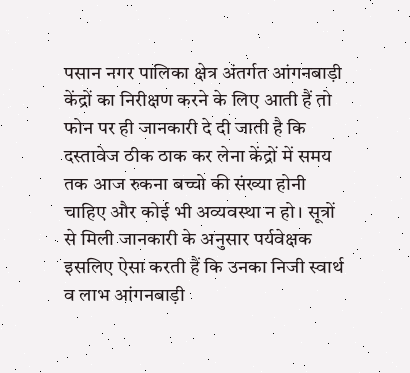पसान नगर पालिका क्षेत्र अंतर्गत आंगनबाड़ी केंद्रों का निरीक्षण करने के लिए आती हैं तो फोन पर ही जानकारी दे दी जाती है कि दस्तावेज ठीक ठाक कर लेना केंद्रों में समय तक आज रुकना बच्चो की संख्या होनी चाहिए और कोई भी अव्यवस्था न हो। सूत्रों से मिली जानकारी के अनुसार पर्यवेक्षक इसलिए ऐसा करती हैं कि उनका निजी स्वार्थ व लाभ आंगनबाड़ी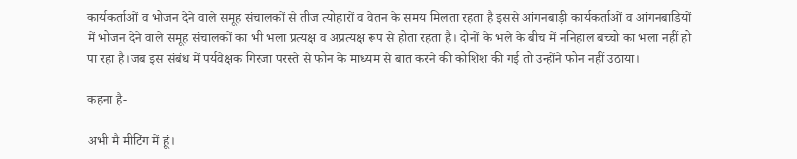कार्यकर्ताओं व भोजन देने वाले समूह संचालकों से तीज त्योहारों व वेतन के समय मिलता रहता है इससे आंगनबाड़ी कार्यकर्ताओं व आंगनबाडियों में भोजन देने वाले समूह संचालकों का भी भला प्रत्यक्ष व अप्रत्यक्ष रूप से होता रहता है। दोनों के भले के बीच में ननिहाल बच्चो का भला नहीं हो पा रहा है।जब इस संबंध में पर्यवेक्षक गिरजा परस्ते से फोन के माध्यम से बात करने की कोशिश की गई तो उन्होंने फोन नहीं उठाया।

कहना है-

अभी मै मीटिंग में हूं।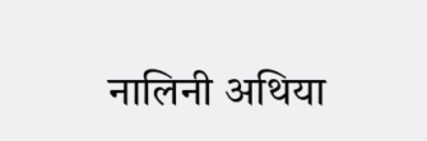नालिनी अथिया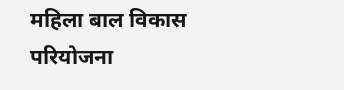महिला बाल विकास परियोजना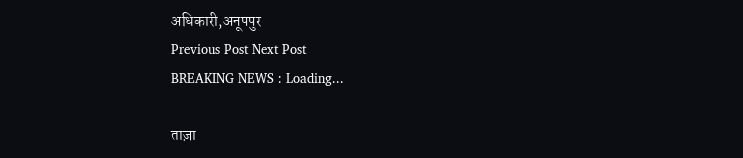अधिकारी,अनूपपुर
Previous Post Next Post
BREAKING NEWS : Loading...

ताज़ा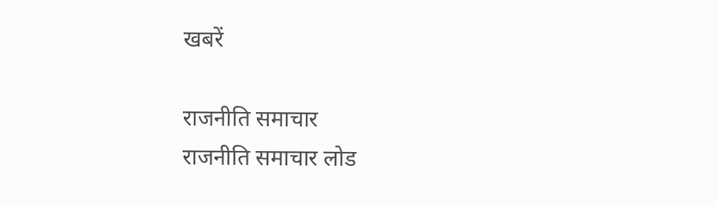खबरें

राजनीति समाचार
राजनीति समाचार लोड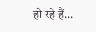हो रहे हैं...